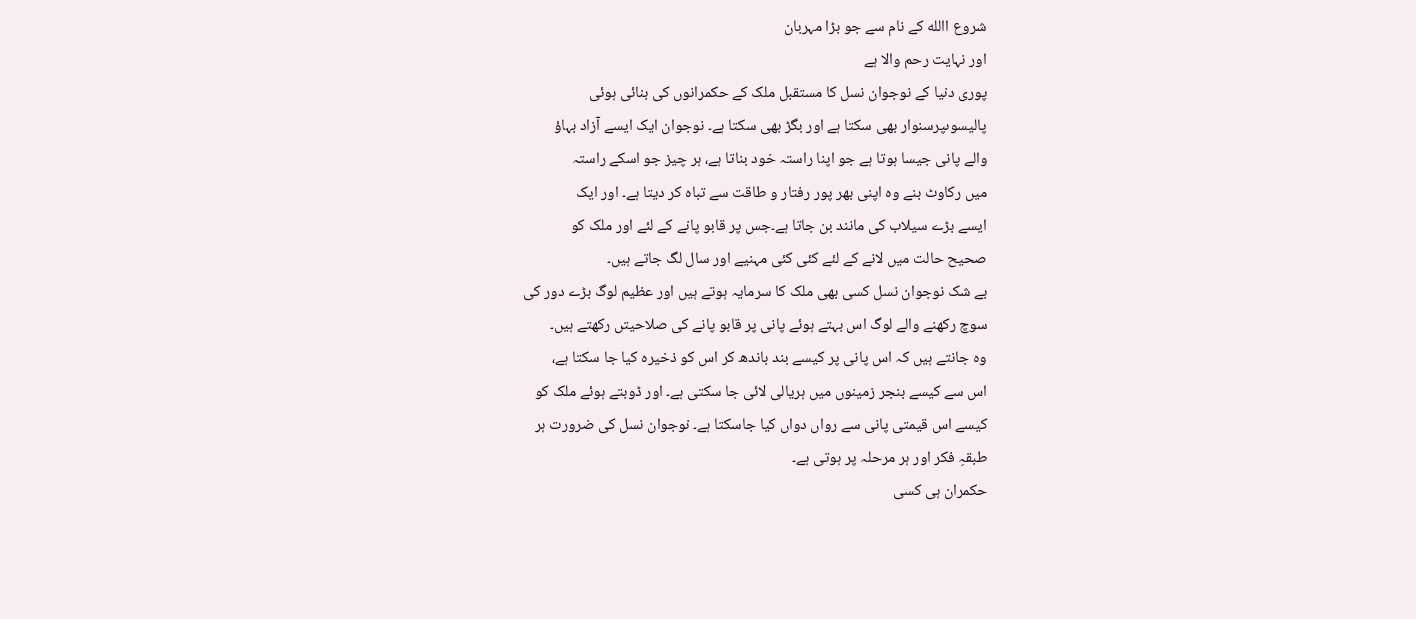شروع االله کے نام سے جو بڑا مہربان
اور نہایت رحم والا ہے
پوری دنیا کے نوجوان نسل کا مستقبل ملک کے حکمرانوں کی بنائی ہوئی
پالیسوںپرسنوار بھی سکتا ہے اور بگڑ بھی سکتا ہے۔ نوجوان ایک ایسے آزاد بہاؤ
والے پانی جیسا ہوتا ہے جو اپنا راستہ خود بناتا ہے، ہر چیز جو اسکے راستہ
میں رکاوٹ بنے وہ اپنی بھر پور رفتار و طاقت سے تباہ کر دیتا ہے۔ اور ایک
ایسے بڑے سیلاب کی مانند بن جاتا ہے۔جس پر قابو پانے کے لئے اور ملک کو
صحیح حالت میں لانے کے لئے کئی کئی مہنیے اور سال لگ جاتے ہیں۔
بے شک نوجوان نسل کسی بھی ملک کا سرمایہ ہوتے ہیں اور عظیم لوگ بڑے دور کی
سوچ رکھنے والے لوگ اس بہتے ہوئے پانی پر قابو پانے کی صلاحیتں رکھتے ہیں۔
وہ جانتے ہیں کہ اس پانی پر کیسے بند باندھ کر اس کو ذخیرہ کیا جا سکتا ہے،
اس سے کیسے بنجر زمینوں میں ہریالی لائی جا سکتی ہے۔ اور ڈوبتے ہوئے ملک کو
کیسے اس قیمتی پانی سے رواں دواں کیا جاسکتا ہے۔ نوجوان نسل کی ضرورت ہر
طبقہِ فکر اور ہر مرحلہ پر ہوتی ہے۔
حکمران ہی کسی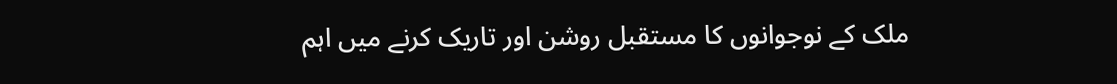ملک کے نوجوانوں کا مستقبل روشن اور تاریک کرنے میں اہم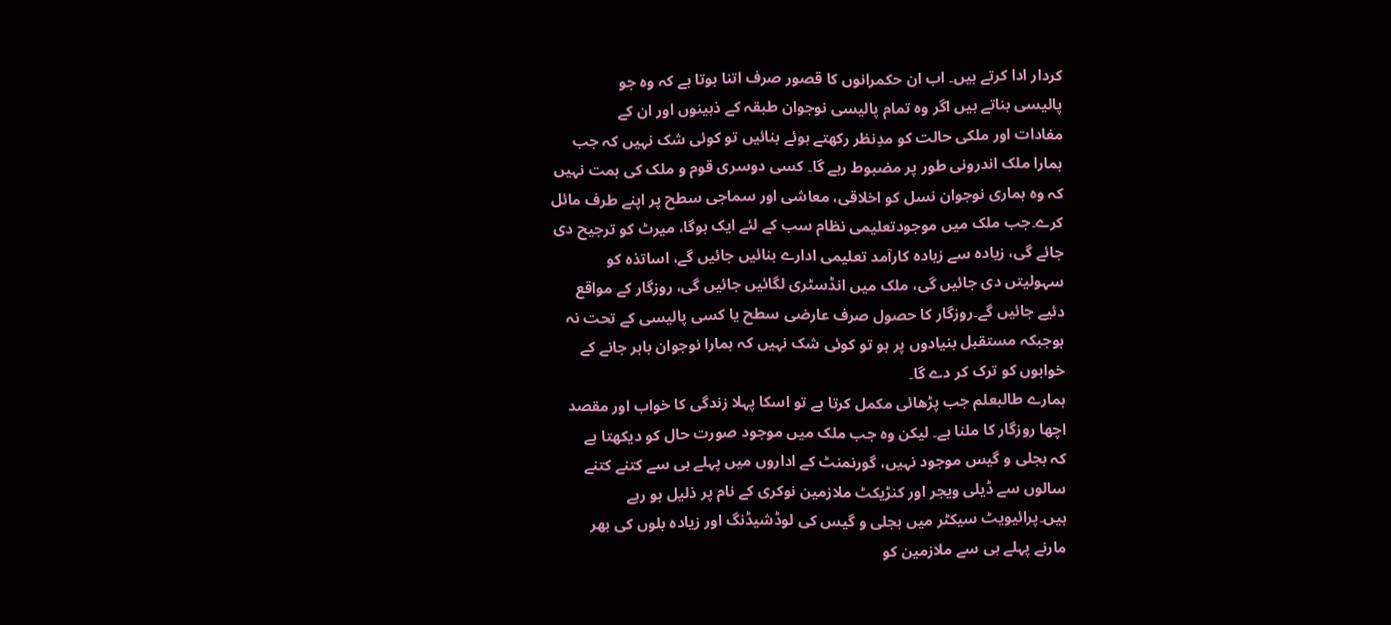کردار ادا کرتے ہیں۔ اب ان حکمرانوں کا قصور صرف اتنا ہوتا ہے کہ وہ جو
پالیسی بناتے ہیں اگر وہ تمام پالیسی نوجوان طبقہ کے ذہینوں اور ان کے
مفادات اور ملکی حالت کو مدِنظر رکھتے ہوئے بنائیں تو کوئی شک نہیں کہ جب
ہمارا ملک اندرونی طور پر مضبوط رہے گا۔ کسی دوسری قوم و ملک کی ہمت نہیں
کہ وہ ہماری نوجوان نسل کو اخلاقی، معاشی اور سماجی سطح پر اپنے طرف مائل
کرے۔جب ملک میں موجودتعلیمی نظام سب کے لئے ایک ہوگا، میرٹ کو ترجیح دی
جائے گی، زیادہ سے زیادہ کارآمد تعلیمی ادارے بنائیں جائیں گے، اساتذہ کو
سہولیتں دی جائیں گی، ملک میں انڈسٹری لگائیں جائیں گی، روزگار کے مواقع
دئیے جائیں گے۔روزگار کا حصول صرف عارضی سطح یا کسی پالیسی کے تحت نہ
ہوجبکہ مستقبل بنیادوں پر ہو تو کوئی شک نہیں کہ ہمارا نوجوان باہر جانے کے
خوابوں کو ترک کر دے گا۔
ہمارے طالبعلم جب پڑھائی مکمل کرتا ہے تو اسکا پہلا زندگی کا خواب اور مقصد
اچھا روزگار کا ملنا ہے۔ لیکن وہ جب ملک میں موجود صورت حال کو دیکھتا ہے
کہ بجلی و گیس موجود نہیں، گورنمنٹ کے اداروں میں پہلے ہی سے کتنے کتنے
سالوں سے ڈیلی ویجر اور کنڑیکٹ ملازمین نوکری کے نام پر ذلیل ہو رہے
ہیں۔پرائیویٹ سیکٹر میں بجلی و گیس کی لوڈشیڈنگ اور زیادہ بلوں کی بھر
مارنے پہلے ہی سے ملازمین کو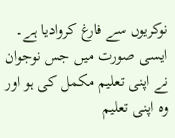نوکریوں سے فارغ کروادیا ہے۔
ایسی صورت میں جس نوجوان نے اپنی تعلیم مکمل کی ہو اور وہ اپنی تعلیم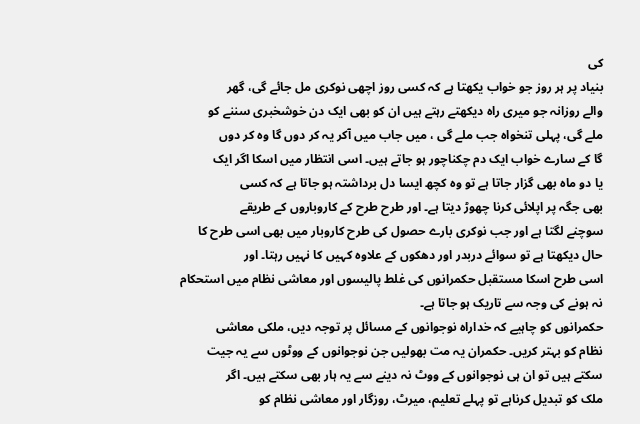کی
بنیاد پر ہر روز جو خواب یکھتا ہے کہ کسی روز اچھی نوکری مل جائے گی، گھر
والے روزانہ جو میری راہ دیکھتے رہتے ہیں ان کو بھی ایک دن خوشخبری سننے کو
ملے گی، پہلی تنخواہ جب ملے گی ، میں جاب میں آکر یہ کر دوں گا وہ کر دوں
گا کے سارے خواب ایک دم چکناچور ہو جاتے ہیں۔ اسی انتظار میں اسکا اگر ایک
یا دو ماہ بھی گزار جاتا ہے تو وہ کچھ ایسا دل برداشتہ ہو جاتا ہے کہ کسی
بھی جگہ پر اپلائی کرنا چھوڑ دیتا ہے۔ اور طرح طرح کے کاروباروں کے طریقے
سوچنے لگتا ہے اور جب نوکری بارے حصول کی طرح کاروبار میں بھی اسی طرح کا
حال دیکھتا ہے تو سوائے دربدر اور دھکوں کے علاوہ کہیں کا نہیں رہتا۔ اور
اسی طرح اسکا مستقبل حکمرانوں کی غلط پالیسوں اور معاشی نظام میں استحکام
نہ ہونے کی وجہ سے تاریک ہو جاتا ہے۔
حکمرانوں کو چاہیے کہ خداراہ نوجوانوں کے مسائل پر توجہ دیں، ملکی معاشی
نظام کو بہتر کریں۔ حکمران یہ مت بھولیں جن نوجوانوں کے ووٹوں سے یہ جیت
سکتے ہیں تو ان ہی نوجوانوں کے ووٹ نہ دینے سے یہ ہار بھی سکتے ہیں۔ اگر
ملک کو تبدیل کرناہے تو پہلے تعلیم، میرٹ، روزگار اور معاشی نظام کو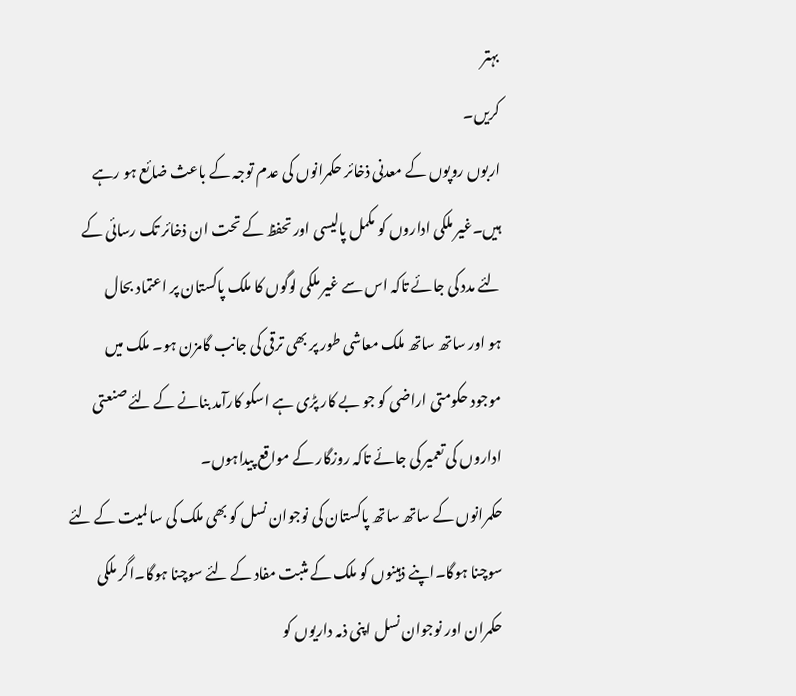بہتر
کریں۔
اربوں روپوں کے معدنی ذخائر حکمرانوں کی عدم توجہ کے باعث ضائع ہو رہے
ہیں۔غیر ملکی اداروں کو مکمل پالیسی اور تحفظ کے تحت ان ذخائر تک رسائی کے
لئے مدد کی جائے تاکہ اس سے غیر ملکی لوگوں کا ملک پاکستان پر اعتماد بحال
ہو اور ساتھ ساتھ ملک معاشی طور پر بھی ترقی کی جانب گامزن ہو۔ ملک میں
موجود حکومتی اراضی کو جو بے کار پڑی ہے اسکو کارآمد بنانے کے لئے صنعتی
اداروں کی تعمیر کی جائے تاکہ روزگار کے مواقع پیداہوں۔
حکمرانوں کے ساتھ ساتھ پاکستان کی نوجوان نسل کو بھی ملک کی سا لمیت کے لئے
سوچنا ہوگا۔اپنے ذہینوں کو ملک کے مثبت مفاد کے لئے سوچنا ہوگا۔اگر ملکی
حکمران اور نوجوان نسل اپنی ذمہ داریوں کو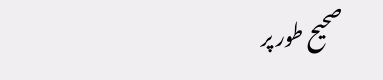صحیح طور پر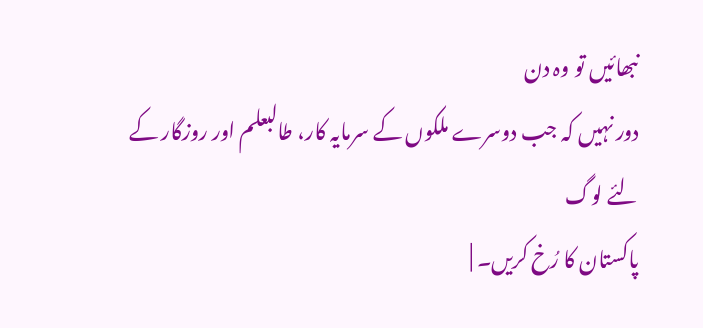نبھائیں تو وہ دن
دور نہیں کہ جب دوسرے ملکوں کے سرمایہ کار، طالبعلم اور روزگار کے لئے لوگ
پاکستان کا رُخ کریں۔ |